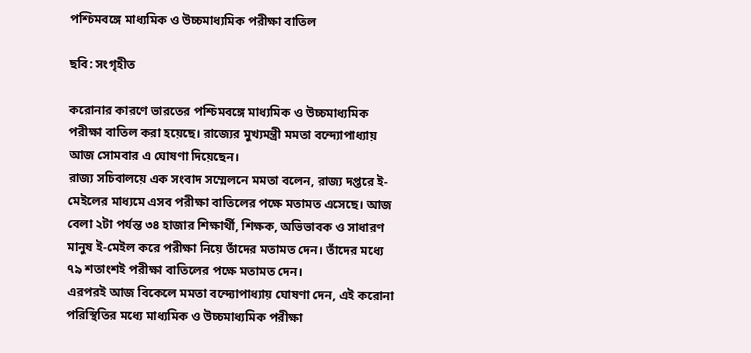পশ্চিমবঙ্গে মাধ্যমিক ও উচ্চমাধ্যমিক পরীক্ষা বাতিল

ছবি: সংগৃহীত

করোনার কারণে ভারতের পশ্চিমবঙ্গে মাধ্যমিক ও উচ্চমাধ্যমিক পরীক্ষা বাতিল করা হয়েছে। রাজ্যের মুখ্যমন্ত্রী মমতা বন্দ্যোপাধ্যায় আজ সোমবার এ ঘোষণা দিয়েছেন।
রাজ্য সচিবালয়ে এক সংবাদ সম্মেলনে মমতা বলেন, রাজ্য দপ্তরে ই-মেইলের মাধ্যমে এসব পরীক্ষা বাতিলের পক্ষে মতামত এসেছে। আজ বেলা ২টা পর্যন্ত ৩৪ হাজার শিক্ষার্থী, শিক্ষক, অভিভাবক ও সাধারণ মানুষ ই-মেইল করে পরীক্ষা নিয়ে তাঁদের মতামত দেন। তাঁদের মধ্যে ৭৯ শতাংশই পরীক্ষা বাতিলের পক্ষে মতামত দেন।
এরপরই আজ বিকেলে মমতা বন্দ্যোপাধ্যায় ঘোষণা দেন, এই করোনা পরিস্থিতির মধ্যে মাধ্যমিক ও উচ্চমাধ্যমিক পরীক্ষা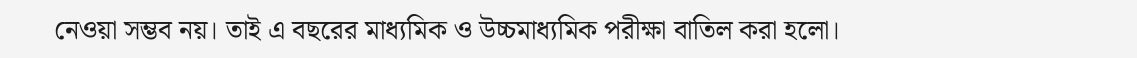নেওয়া সম্ভব নয়। তাই এ বছরের মাধ্যমিক ও উচ্চমাধ্যমিক পরীক্ষা বাতিল করা হলো।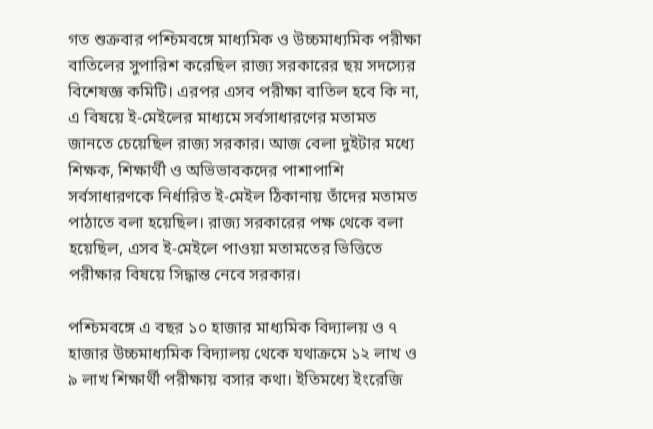গত শুক্রবার পশ্চিমবঙ্গে মাধ্যমিক ও উচ্চমাধ্যমিক পরীক্ষা বাতিলের সুপারিশ করেছিল রাজ্য সরকারের ছয় সদস্যের বিশেষজ্ঞ কমিটি। এরপর এসব পরীক্ষা বাতিল হবে কি না, এ বিষয়ে ই-মেইলের মাধ্যমে সর্বসাধারণের মতামত জানতে চেয়েছিল রাজ্য সরকার। আজ বেলা দুইটার মধ্যে শিক্ষক, শিক্ষার্থী ও অভিভাবকদের পাশাপাশি সর্বসাধারণকে নির্ধারিত ই-মেইল ঠিকানায় তাঁদের মতামত পাঠাতে বলা হয়েছিল। রাজ্য সরকারের পক্ষ থেকে বলা হয়েছিল, এসব ই-মেইলে পাওয়া মতামতের ভিত্তিতে পরীক্ষার বিষয়ে সিদ্ধান্ত নেবে সরকার।

পশ্চিমবঙ্গে এ বছর ১০ হাজার মাধ্যমিক বিদ্যালয় ও ৭ হাজার উচ্চমাধ্যমিক বিদ্যালয় থেকে যথাক্রমে ১২ লাখ ও ৯ লাখ শিক্ষার্থী পরীক্ষায় বসার কথা। ইতিমধ্যে ইংরেজি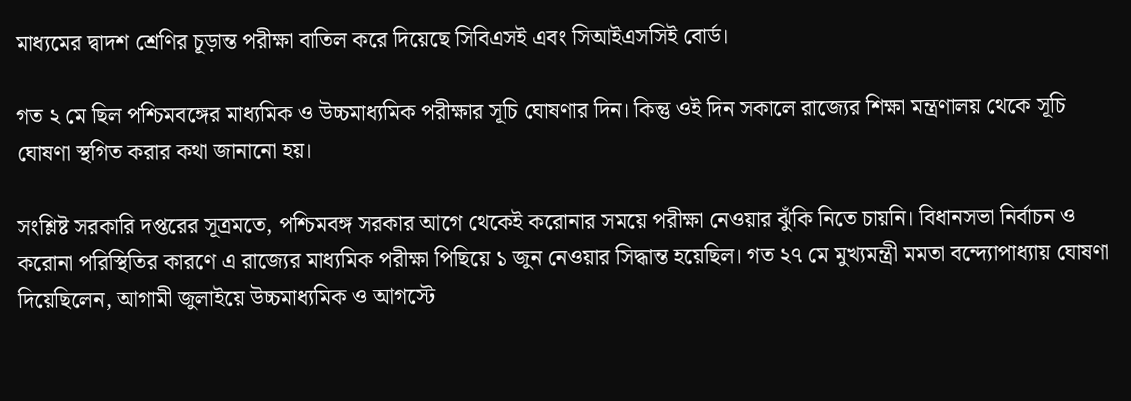মাধ্যমের দ্বাদশ শ্রেণির চূড়ান্ত পরীক্ষা বাতিল করে দিয়েছে সিবিএসই এবং সিআইএসসিই বোর্ড।

গত ২ মে ছিল পশ্চিমবঙ্গের মাধ্যমিক ও উচ্চমাধ্যমিক পরীক্ষার সূচি ঘোষণার দিন। কিন্তু ওই দিন সকালে রাজ্যের শিক্ষা মন্ত্রণালয় থেকে সূচি ঘোষণা স্থগিত করার কথা জানানো হয়।

সংশ্লিষ্ট সরকারি দপ্তরের সূত্রমতে, পশ্চিমবঙ্গ সরকার আগে থেকেই করোনার সময়ে পরীক্ষা নেওয়ার ঝুঁকি নিতে চায়নি। বিধানসভা নির্বাচন ও করোনা পরিস্থিতির কারণে এ রাজ্যের মাধ্যমিক পরীক্ষা পিছিয়ে ১ জুন নেওয়ার সিদ্ধান্ত হয়েছিল। গত ২৭ মে মুখ্যমন্ত্রী মমতা বন্দ্যোপাধ্যায় ঘোষণা দিয়েছিলেন, আগামী জুলাইয়ে উচ্চমাধ্যমিক ও আগস্টে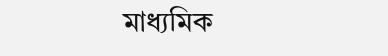মাধ্যমিক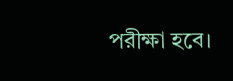পরীক্ষা হবে।